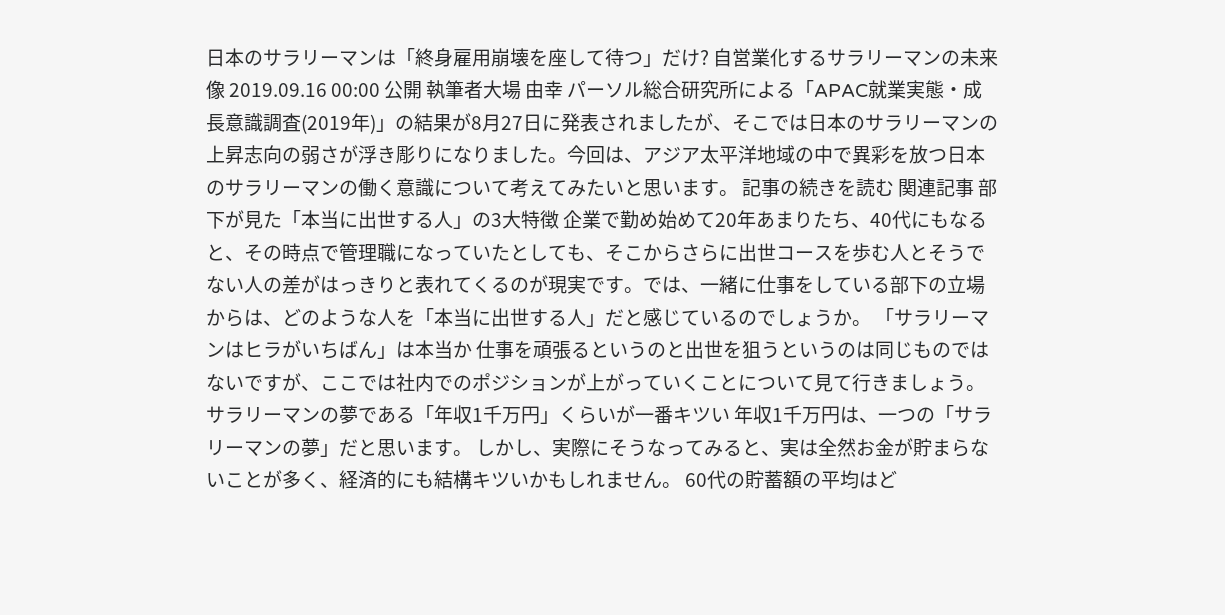日本のサラリーマンは「終身雇用崩壊を座して待つ」だけ? 自営業化するサラリーマンの未来像 2019.09.16 00:00 公開 執筆者大場 由幸 パーソル総合研究所による「APAC就業実態・成長意識調査(2019年)」の結果が8月27日に発表されましたが、そこでは日本のサラリーマンの上昇志向の弱さが浮き彫りになりました。今回は、アジア太平洋地域の中で異彩を放つ日本のサラリーマンの働く意識について考えてみたいと思います。 記事の続きを読む 関連記事 部下が見た「本当に出世する人」の3大特徴 企業で勤め始めて20年あまりたち、40代にもなると、その時点で管理職になっていたとしても、そこからさらに出世コースを歩む人とそうでない人の差がはっきりと表れてくるのが現実です。では、一緒に仕事をしている部下の立場からは、どのような人を「本当に出世する人」だと感じているのでしょうか。 「サラリーマンはヒラがいちばん」は本当か 仕事を頑張るというのと出世を狙うというのは同じものではないですが、ここでは社内でのポジションが上がっていくことについて見て行きましょう。 サラリーマンの夢である「年収1千万円」くらいが一番キツい 年収1千万円は、一つの「サラリーマンの夢」だと思います。 しかし、実際にそうなってみると、実は全然お金が貯まらないことが多く、経済的にも結構キツいかもしれません。 60代の貯蓄額の平均はど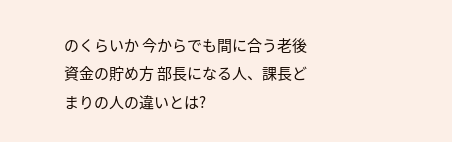のくらいか 今からでも間に合う老後資金の貯め方 部長になる人、課長どまりの人の違いとは?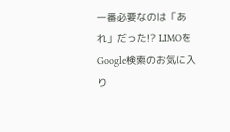一番必要なのは「あれ」だった!? LIMOをGoogle検索のお気に入り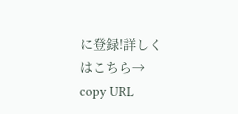に登録!詳しくはこちら→ copy URL